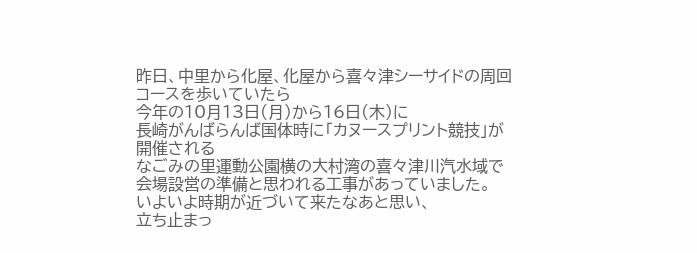昨日、中里から化屋、化屋から喜々津シーサイドの周回コースを歩いていたら
今年の10月13日(月)から16日(木)に
長崎がんばらんば国体時に「カヌースプリント競技」が開催される
なごみの里運動公園横の大村湾の喜々津川汽水域で
会場設営の準備と思われる工事があっていました。
いよいよ時期が近づいて来たなあと思い、
立ち止まっ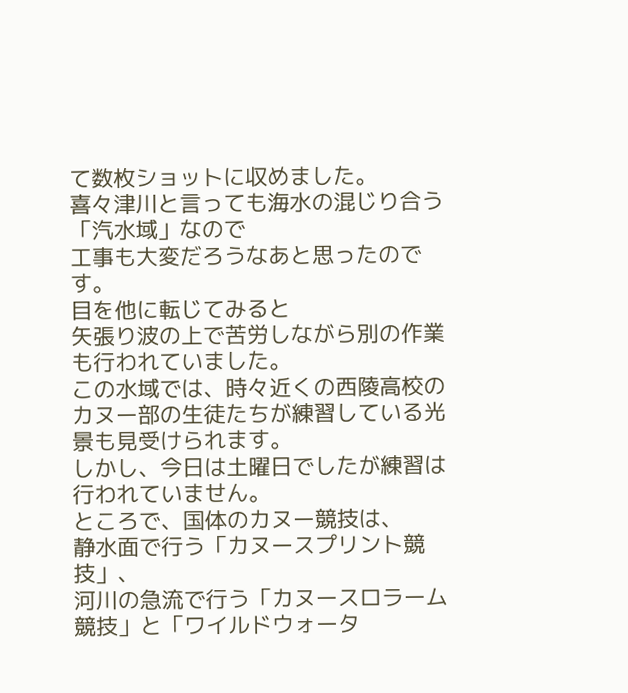て数枚ショットに収めました。
喜々津川と言っても海水の混じり合う「汽水域」なので
工事も大変だろうなあと思ったのです。
目を他に転じてみると
矢張り波の上で苦労しながら別の作業も行われていました。
この水域では、時々近くの西陵高校のカヌー部の生徒たちが練習している光景も見受けられます。
しかし、今日は土曜日でしたが練習は行われていません。
ところで、国体のカヌー競技は、
静水面で行う「カヌースプリント競技」、
河川の急流で行う「カヌースロラーム競技」と「ワイルドウォータ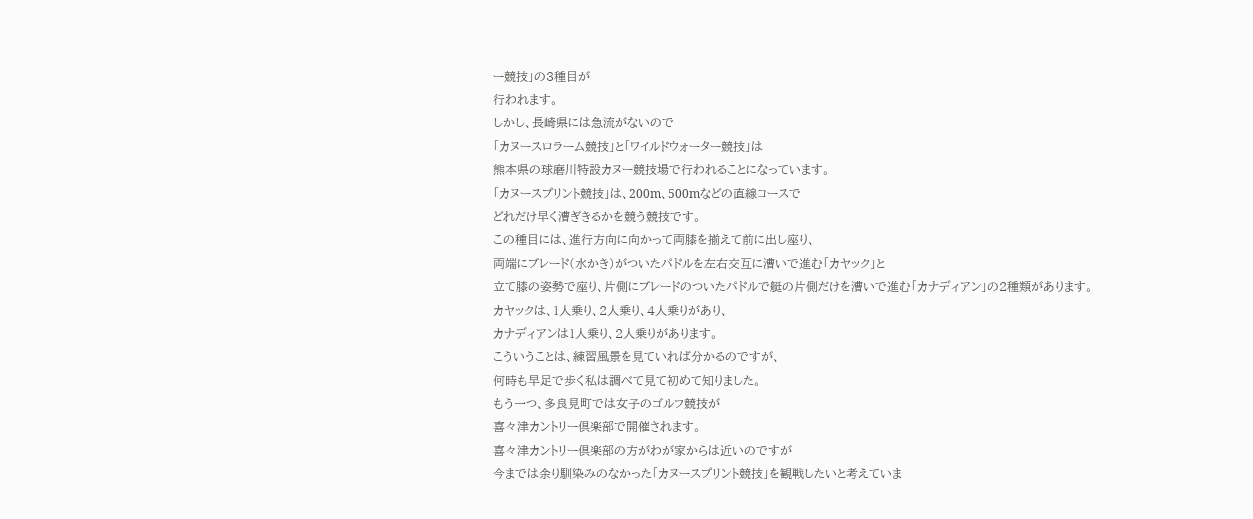ー競技」の3種目が
行われます。
しかし、長崎県には急流がないので
「カヌースロラーム競技」と「ワイルドウォーター競技」は
熊本県の球磨川特設カヌー競技場で行われることになっています。
「カヌースプリント競技」は、200m、500mなどの直線コースで
どれだけ早く漕ぎきるかを競う競技です。
この種目には、進行方向に向かって両膝を揃えて前に出し座り、
両端にブレード(水かき)がついたパドルを左右交互に漕いで進む「カヤック」と
立て膝の姿勢で座り、片側にブレードのついたパドルで艇の片側だけを漕いで進む「カナディアン」の2種類があります。
カヤックは、1人乗り、2人乗り、4人乗りがあり、
カナディアンは1人乗り、2人乗りがあります。
こういうことは、練習風景を見ていれば分かるのですが、
何時も早足で歩く私は調べて見て初めて知りました。
もう一つ、多良見町では女子のゴルフ競技が
喜々津カントリー倶楽部で開催されます。
喜々津カントリー倶楽部の方がわが家からは近いのですが
今までは余り馴染みのなかった「カヌースプリント競技」を観戦したいと考えていま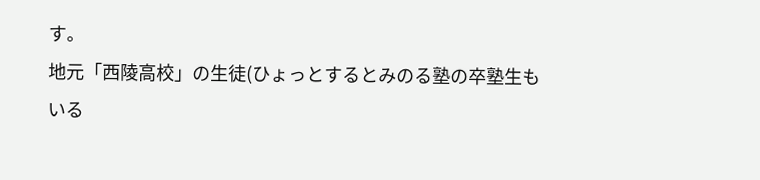す。
地元「西陵高校」の生徒(ひょっとするとみのる塾の卒塾生もいる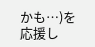かも…)を
応援し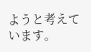ようと考えています。